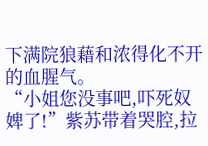下满院狼藉和浓得化不开的血腥气。
“小姐您没事吧,吓死奴婢了!”紫苏带着哭腔,拉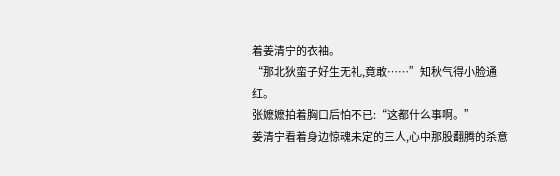着姜清宁的衣袖。
“那北狄蛮子好生无礼,竟敢……”知秋气得小脸通红。
张嬷嬷拍着胸口后怕不已:“这都什么事啊。”
姜清宁看着身边惊魂未定的三人,心中那股翻腾的杀意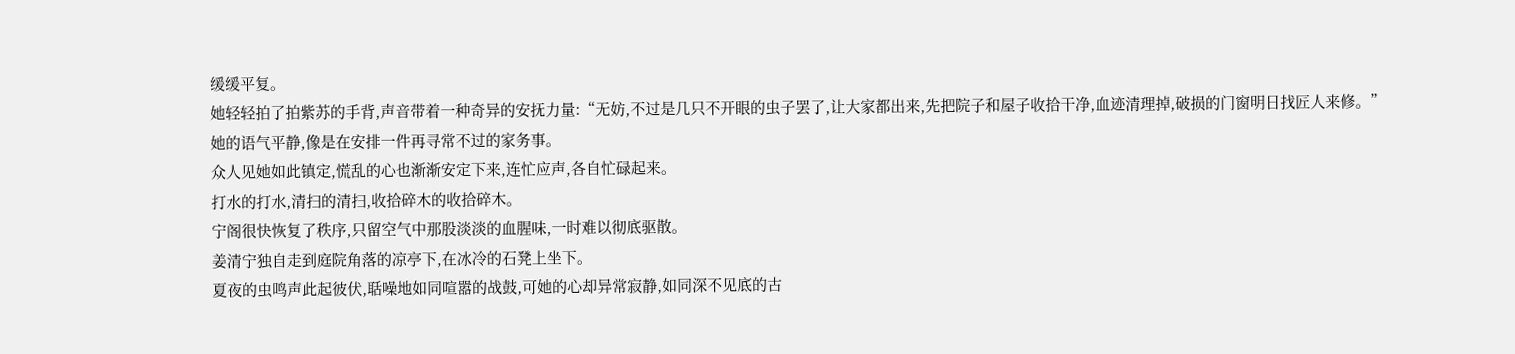缓缓平复。
她轻轻拍了拍紫苏的手背,声音带着一种奇异的安抚力量:“无妨,不过是几只不开眼的虫子罢了,让大家都出来,先把院子和屋子收拾干净,血迹清理掉,破损的门窗明日找匠人来修。”
她的语气平静,像是在安排一件再寻常不过的家务事。
众人见她如此镇定,慌乱的心也渐渐安定下来,连忙应声,各自忙碌起来。
打水的打水,清扫的清扫,收拾碎木的收拾碎木。
宁阁很快恢复了秩序,只留空气中那股淡淡的血腥味,一时难以彻底驱散。
姜清宁独自走到庭院角落的凉亭下,在冰冷的石凳上坐下。
夏夜的虫鸣声此起彼伏,聒噪地如同喧嚣的战鼓,可她的心却异常寂静,如同深不见底的古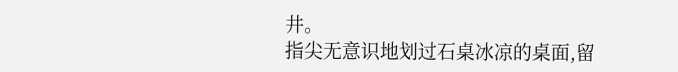井。
指尖无意识地划过石桌冰凉的桌面,留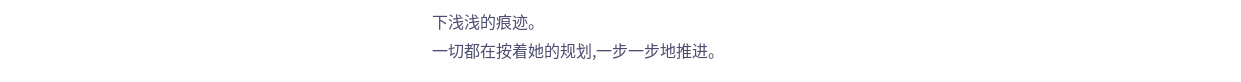下浅浅的痕迹。
一切都在按着她的规划,一步一步地推进。